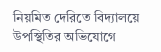নিয়মিত দেরিতে বিদ্যালয়ে উপস্থিতির অভিযোগে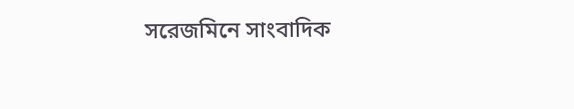সরেজমিনে সাংবাদিক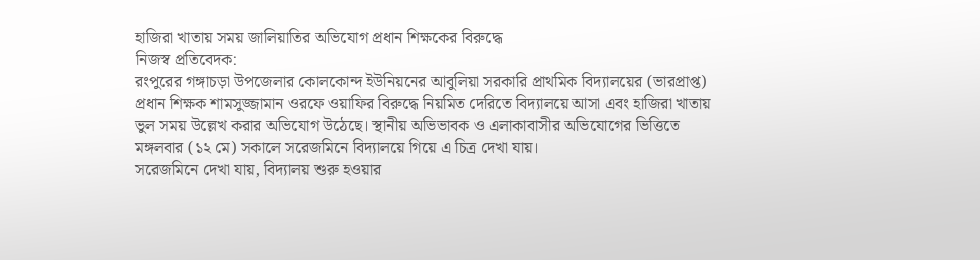হাজিরা খাতায় সময় জালিয়াতির অভিযোগ প্রধান শিক্ষকের বিরুদ্ধে
নিজস্ব প্রতিবেদক:
রংপুরের গঙ্গাচড়া উপজেলার কোলকোন্দ ইউনিয়নের আবুলিয়া সরকারি প্রাথমিক বিদ্যালয়ের (ভারপ্রাপ্ত) প্রধান শিক্ষক শামসুজ্জামান ওরফে ওয়াফির বিরুদ্ধে নিয়মিত দেরিতে বিদ্যালয়ে আসা এবং হাজিরা খাতায় ভুল সময় উল্লেখ করার অভিযোগ উঠেছে। স্থানীয় অভিভাবক ও এলাকাবাসীর অভিযোগের ভিত্তিতে মঙ্গলবার (১২ মে) সকালে সরেজমিনে বিদ্যালয়ে গিয়ে এ চিত্র দেখা যায়।
সরেজমিনে দেখা যায়, বিদ্যালয় শুরু হওয়ার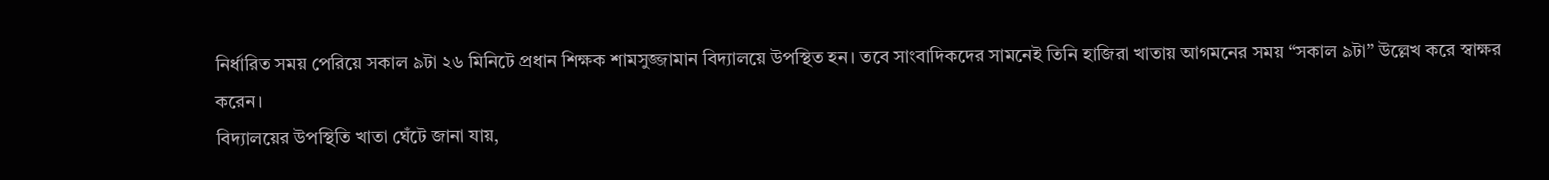নির্ধারিত সময় পেরিয়ে সকাল ৯টা ২৬ মিনিটে প্রধান শিক্ষক শামসুজ্জামান বিদ্যালয়ে উপস্থিত হন। তবে সাংবাদিকদের সামনেই তিনি হাজিরা খাতায় আগমনের সময় “সকাল ৯টা” উল্লেখ করে স্বাক্ষর করেন।
বিদ্যালয়ের উপস্থিতি খাতা ঘেঁটে জানা যায়,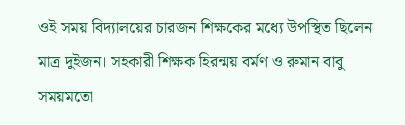ওই সময় বিদ্যালয়ের চারজন শিক্ষকের মধ্যে উপস্থিত ছিলেন মাত্র দুইজন। সহকারী শিক্ষক হিরন্ময় বর্মণ ও রুমান বাবু সময়মতো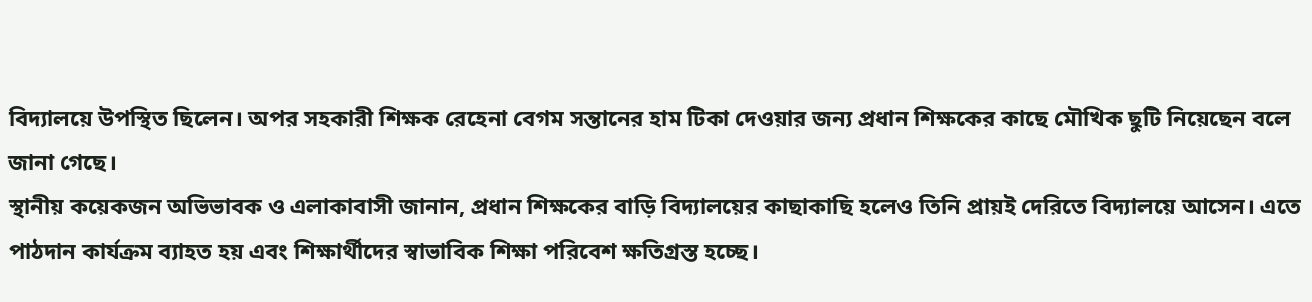বিদ্যালয়ে উপস্থিত ছিলেন। অপর সহকারী শিক্ষক রেহেনা বেগম সন্তানের হাম টিকা দেওয়ার জন্য প্রধান শিক্ষকের কাছে মৌখিক ছুটি নিয়েছেন বলে জানা গেছে।
স্থানীয় কয়েকজন অভিভাবক ও এলাকাবাসী জানান, প্রধান শিক্ষকের বাড়ি বিদ্যালয়ের কাছাকাছি হলেও তিনি প্রায়ই দেরিতে বিদ্যালয়ে আসেন। এতে পাঠদান কার্যক্রম ব্যাহত হয় এবং শিক্ষার্থীদের স্বাভাবিক শিক্ষা পরিবেশ ক্ষতিগ্রস্ত হচ্ছে।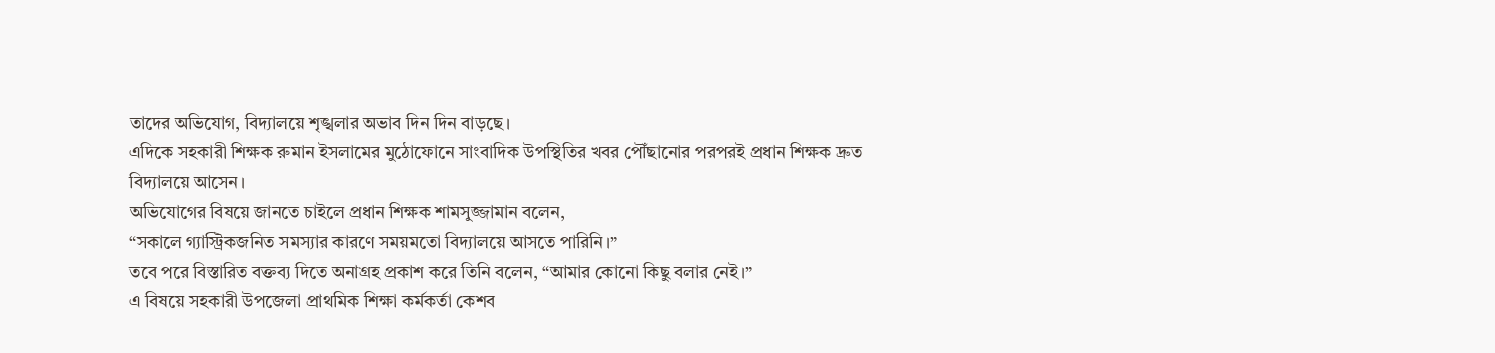তাদের অভিযোগ, বিদ্যালয়ে শৃঙ্খলার অভাব দিন দিন বাড়ছে।
এদিকে সহকারী শিক্ষক রুমান ইসলামের মুঠোফোনে সাংবাদিক উপস্থিতির খবর পৌঁছানোর পরপরই প্রধান শিক্ষক দ্রুত বিদ্যালয়ে আসেন।
অভিযোগের বিষয়ে জানতে চাইলে প্রধান শিক্ষক শামসুজ্জামান বলেন,
“সকালে গ্যাস্ট্রিকজনিত সমস্যার কারণে সময়মতো বিদ্যালয়ে আসতে পারিনি।”
তবে পরে বিস্তারিত বক্তব্য দিতে অনাগ্রহ প্রকাশ করে তিনি বলেন, “আমার কোনো কিছু বলার নেই।”
এ বিষয়ে সহকারী উপজেলা প্রাথমিক শিক্ষা কর্মকর্তা কেশব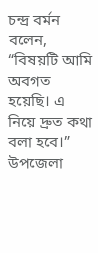চন্দ্র বর্মন বলেন,
“বিষয়টি আমি অবগত হয়েছি। এ নিয়ে দ্রুত কথা বলা হবে।”
উপজেলা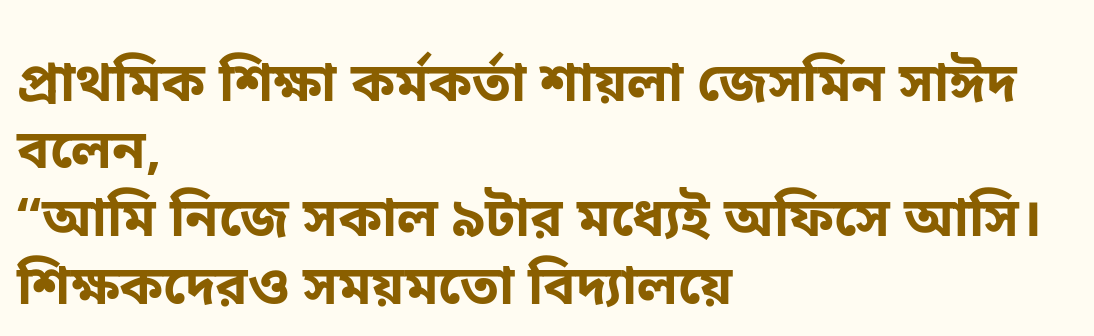প্রাথমিক শিক্ষা কর্মকর্তা শায়লা জেসমিন সাঈদ বলেন,
“আমি নিজে সকাল ৯টার মধ্যেই অফিসে আসি। শিক্ষকদেরও সময়মতো বিদ্যালয়ে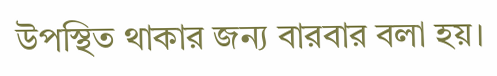উপস্থিত থাকার জন্য বারবার বলা হয়।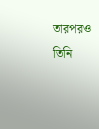তারপরও তিনি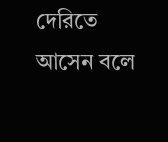দেরিতে আসেন বলে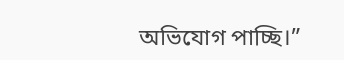অভিযোগ পাচ্ছি।”